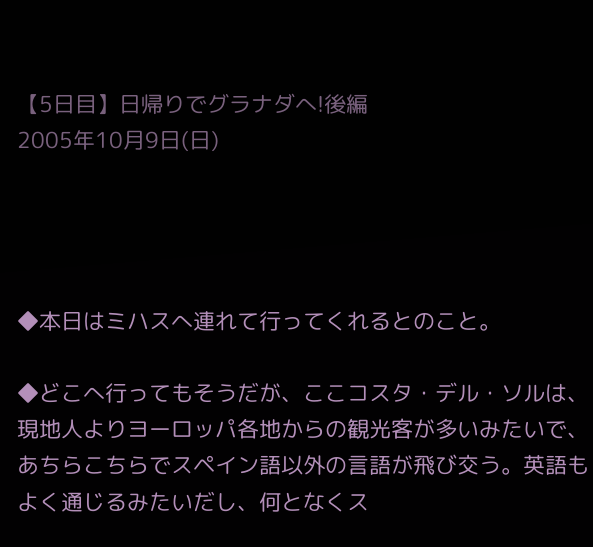【5日目】日帰りでグラナダへ!後編
2005年10月9日(日)




◆本日はミハスへ連れて行ってくれるとのこと。

◆どこへ行ってもそうだが、ここコスタ・デル・ソルは、現地人よりヨーロッパ各地からの観光客が多いみたいで、あちらこちらでスペイン語以外の言語が飛び交う。英語もよく通じるみたいだし、何となくス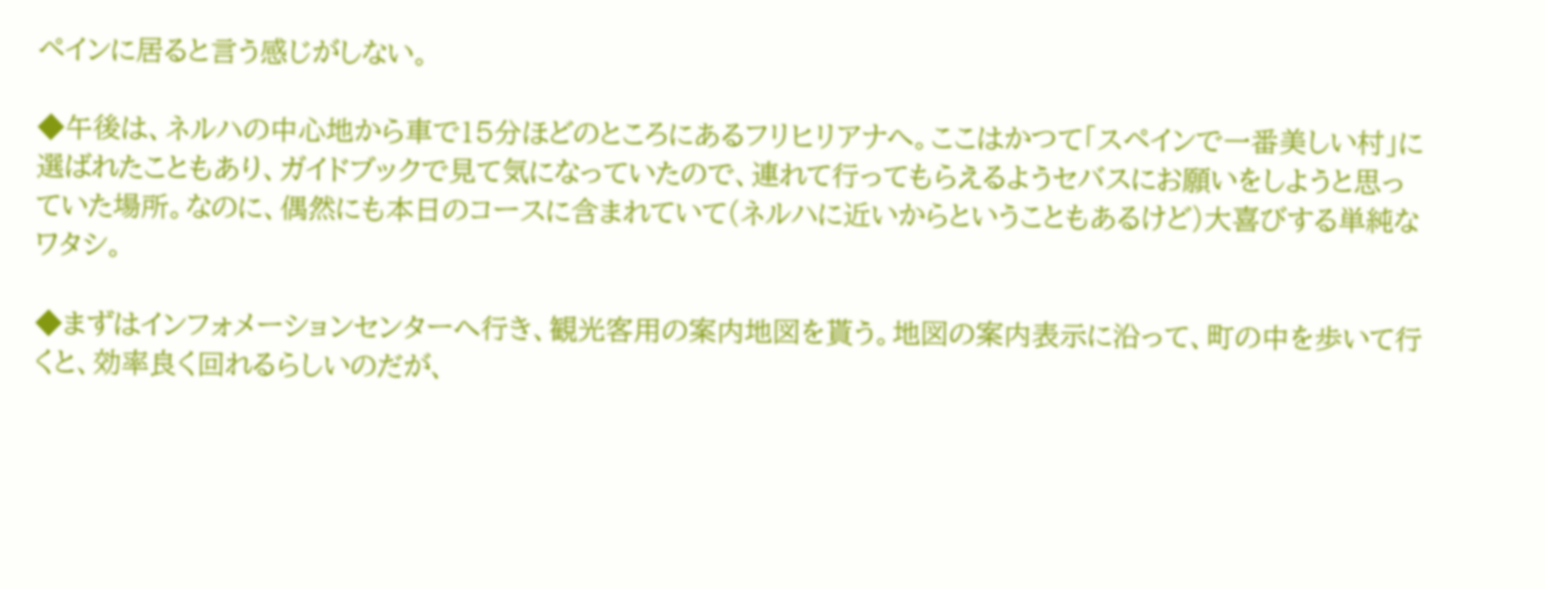ペインに居ると言う感じがしない。

◆午後は、ネルハの中心地から車で15分ほどのところにあるフリヒリアナへ。ここはかつて「スペインで一番美しい村」に選ばれたこともあり、ガイドブックで見て気になっていたので、連れて行ってもらえるようセバスにお願いをしようと思っていた場所。なのに、偶然にも本日のコースに含まれていて(ネルハに近いからということもあるけど)大喜びする単純なワタシ。

◆まずはインフォメーションセンターへ行き、観光客用の案内地図を貰う。地図の案内表示に沿って、町の中を歩いて行くと、効率良く回れるらしいのだが、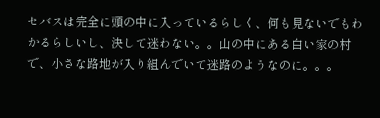セバスは完全に頭の中に入っているらしく、何も見ないでもわかるらしいし、決して迷わない。。山の中にある白い家の村で、小さな路地が入り組んでいて迷路のようなのに。。。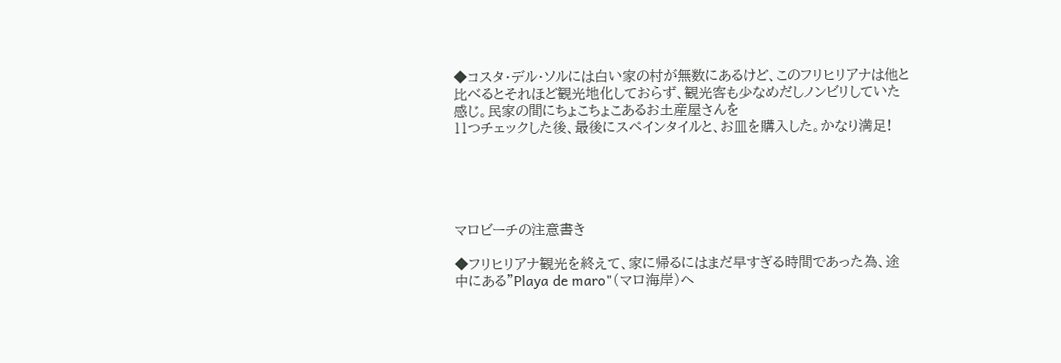◆コスタ・デル・ソルには白い家の村が無数にあるけど、このフリヒリアナは他と比べるとそれほど観光地化しておらず、観光客も少なめだしノンビリしていた感じ。民家の間にちょこちょこあるお土産屋さんを
11つチェックした後、最後にスペインタイルと、お皿を購入した。かなり満足!





マロビーチの注意書き

◆フリヒリアナ観光を終えて、家に帰るにはまだ早すぎる時間であった為、途中にある"Playa de maro"(マロ海岸)へ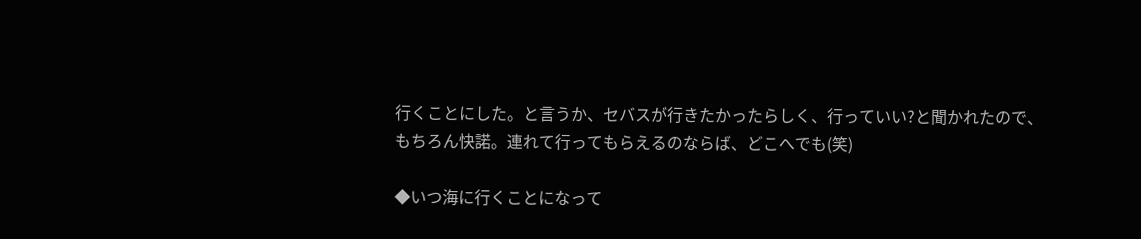行くことにした。と言うか、セバスが行きたかったらしく、行っていい?と聞かれたので、もちろん快諾。連れて行ってもらえるのならば、どこへでも(笑)

◆いつ海に行くことになって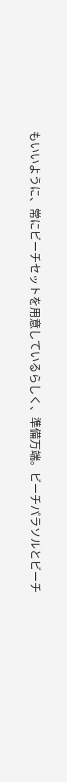もいいように、常にビーチセットを用意しているらしく、準備万端。ビーチパラソルとビーチ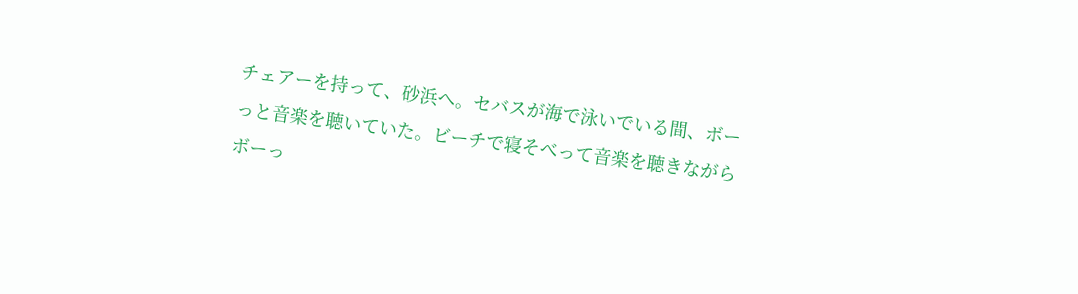チェアーを持って、砂浜へ。セバスが海で泳いでいる間、ボーっと音楽を聴いていた。ビーチで寝そべって音楽を聴きながらボーっ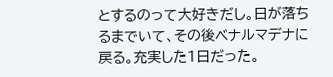とするのって大好きだし。日が落ちるまでいて、その後ベナルマデナに戻る。充実した1日だった。